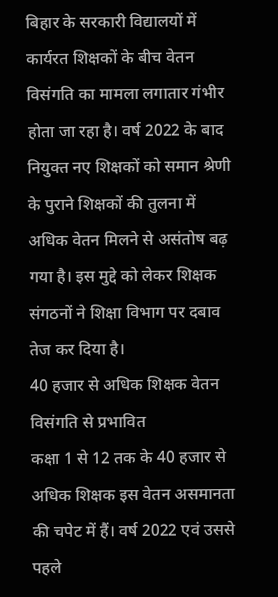बिहार के सरकारी विद्यालयों में कार्यरत शिक्षकों के बीच वेतन विसंगति का मामला लगातार गंभीर होता जा रहा है। वर्ष 2022 के बाद नियुक्त नए शिक्षकों को समान श्रेणी के पुराने शिक्षकों की तुलना में अधिक वेतन मिलने से असंतोष बढ़ गया है। इस मुद्दे को लेकर शिक्षक संगठनों ने शिक्षा विभाग पर दबाव तेज कर दिया है।
40 हजार से अधिक शिक्षक वेतन विसंगति से प्रभावित
कक्षा 1 से 12 तक के 40 हजार से अधिक शिक्षक इस वेतन असमानता की चपेट में हैं। वर्ष 2022 एवं उससे पहले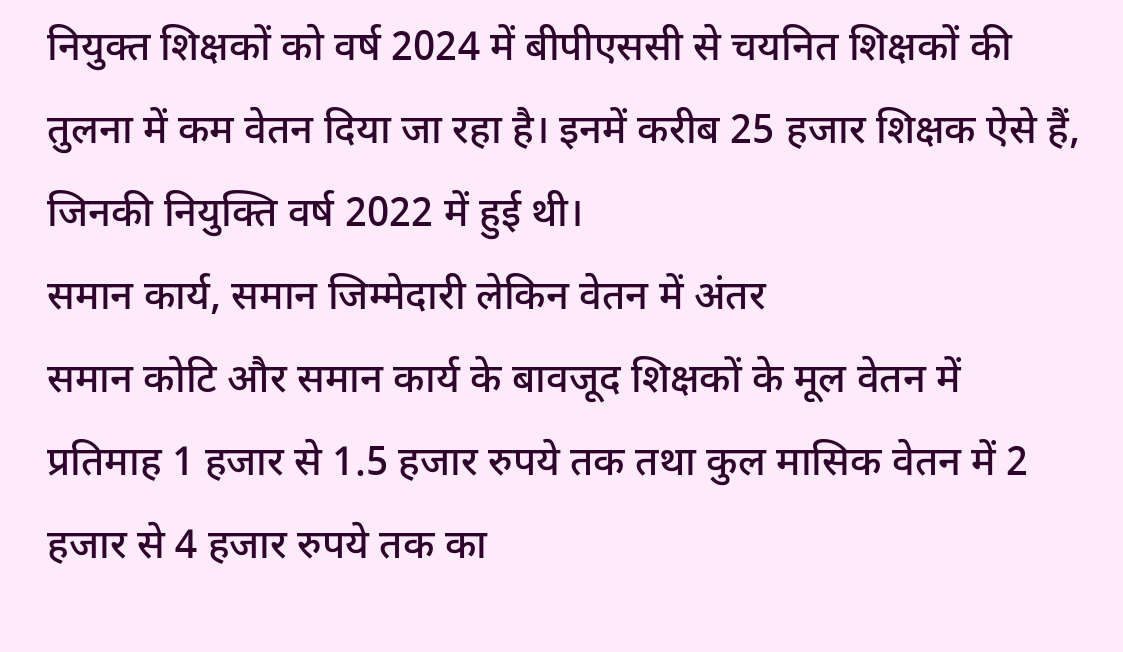नियुक्त शिक्षकों को वर्ष 2024 में बीपीएससी से चयनित शिक्षकों की तुलना में कम वेतन दिया जा रहा है। इनमें करीब 25 हजार शिक्षक ऐसे हैं, जिनकी नियुक्ति वर्ष 2022 में हुई थी।
समान कार्य, समान जिम्मेदारी लेकिन वेतन में अंतर
समान कोटि और समान कार्य के बावजूद शिक्षकों के मूल वेतन में प्रतिमाह 1 हजार से 1.5 हजार रुपये तक तथा कुल मासिक वेतन में 2 हजार से 4 हजार रुपये तक का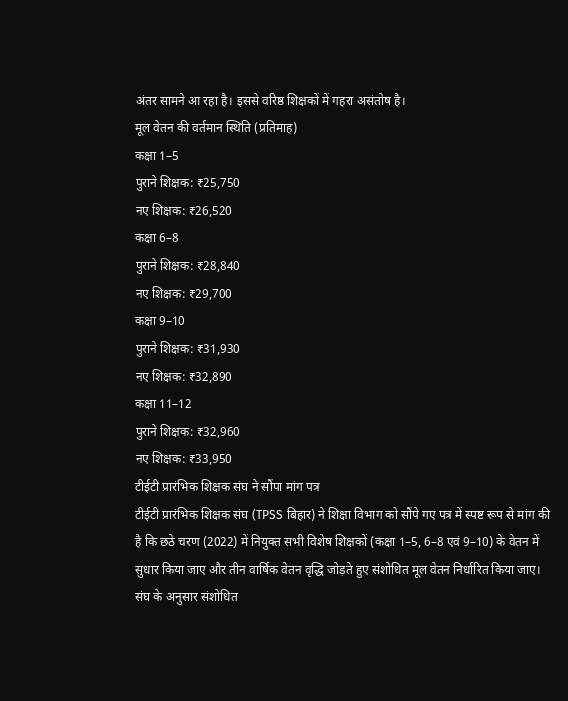अंतर सामने आ रहा है। इससे वरिष्ठ शिक्षकों में गहरा असंतोष है।
मूल वेतन की वर्तमान स्थिति (प्रतिमाह)
कक्षा 1–5
पुराने शिक्षक: ₹25,750
नए शिक्षक: ₹26,520
कक्षा 6–8
पुराने शिक्षक: ₹28,840
नए शिक्षक: ₹29,700
कक्षा 9–10
पुराने शिक्षक: ₹31,930
नए शिक्षक: ₹32,890
कक्षा 11–12
पुराने शिक्षक: ₹32,960
नए शिक्षक: ₹33,950
टीईटी प्रारंभिक शिक्षक संघ ने सौंपा मांग पत्र
टीईटी प्रारंभिक शिक्षक संघ (TPSS बिहार) ने शिक्षा विभाग को सौंपे गए पत्र में स्पष्ट रूप से मांग की है कि छठे चरण (2022) में नियुक्त सभी विशेष शिक्षकों (कक्षा 1–5, 6–8 एवं 9–10) के वेतन में सुधार किया जाए और तीन वार्षिक वेतन वृद्धि जोड़ते हुए संशोधित मूल वेतन निर्धारित किया जाए।
संघ के अनुसार संशोधित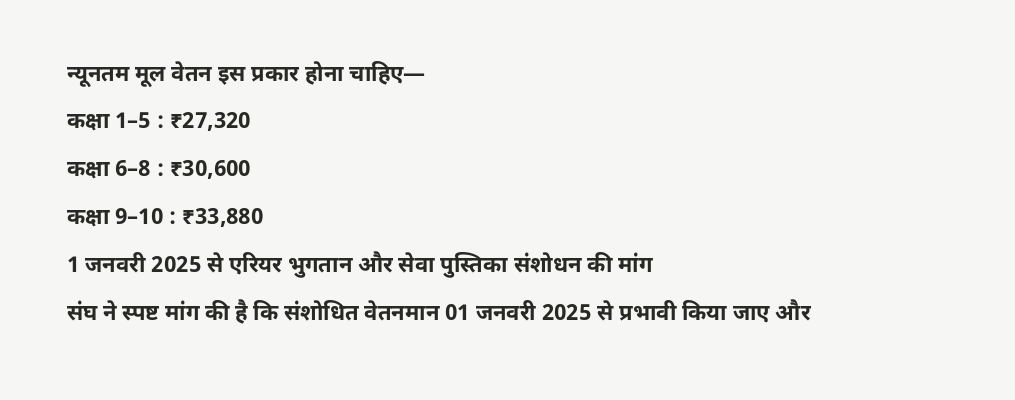न्यूनतम मूल वेतन इस प्रकार होना चाहिए—
कक्षा 1–5 : ₹27,320
कक्षा 6–8 : ₹30,600
कक्षा 9–10 : ₹33,880
1 जनवरी 2025 से एरियर भुगतान और सेवा पुस्तिका संशोधन की मांग
संघ ने स्पष्ट मांग की है कि संशोधित वेतनमान 01 जनवरी 2025 से प्रभावी किया जाए और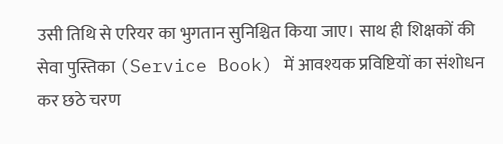उसी तिथि से एरियर का भुगतान सुनिश्चित किया जाए। साथ ही शिक्षकों की सेवा पुस्तिका (Service Book) में आवश्यक प्रविष्टियों का संशोधन कर छठे चरण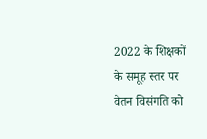2022 के शिक्षकों के समूह स्तर पर वेतन विसंगति को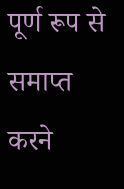पूर्ण रूप से समाप्त करने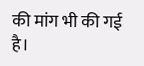की मांग भी की गई है।